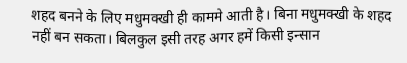शहद बनने के लिए मधुमक्खी ही काममे आती है। बिना मधुमक्खी के शहद नहीं बन सकता। बिलकुल इसी तरह अगर हमें किसी इन्सान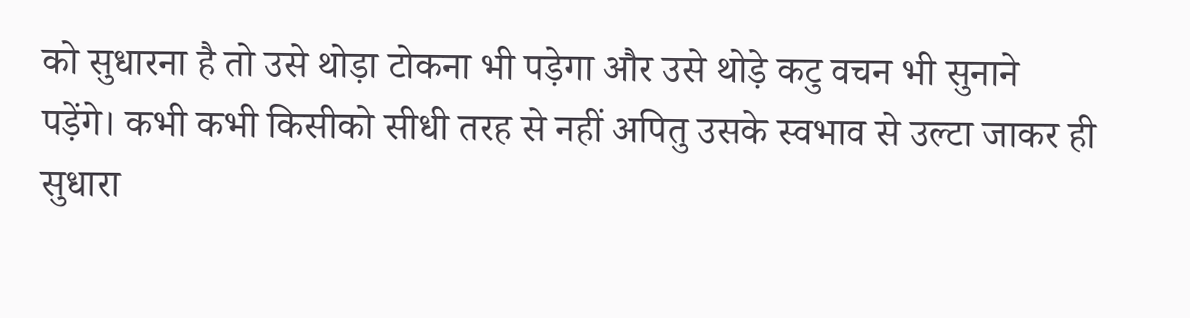को सुधारना है तो उसे थोड़ा टोकना भी पड़ेगा और उसे थोड़े कटु वचन भी सुनाने पड़ेंगे। कभी कभी किसीको सीधी तरह से नहीं अपितु उसके स्वभाव से उल्टा जाकर ही सुधारा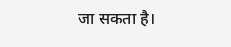जा सकता है।